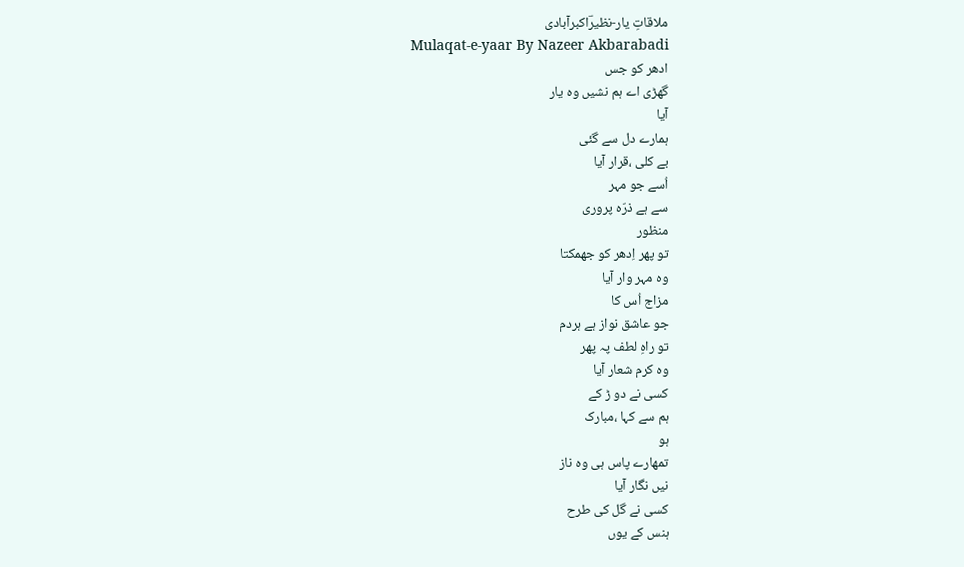ملاقاتِ یار-نظیرؔاکبرآبادی
Mulaqat-e-yaar By Nazeer Akbarabadi
ادھر کو جس
گھڑی اے ہم نشیں وہ یار
آیا
ہمارے دل سے گئی
بے کلی ،قرار آیا
اُسے جو مہر
سے ہے ذرّہ پروری
منظور
تو پھر اِدھر کو جھمکتا
وہ مہر وار آیا
مزاج اُس کا
جو عاشق نواز ہے ہردم
تو راہِ لطف پہ پھر
وہ کرم شعار آیا
کسی نے دو ڑ کے
ہم سے کہا ،مبارک
ہو
تمھارے پاس ہی وہ ناز
نیں نگار آیا
کسی نے گل کی طرح
ہنس کے یوں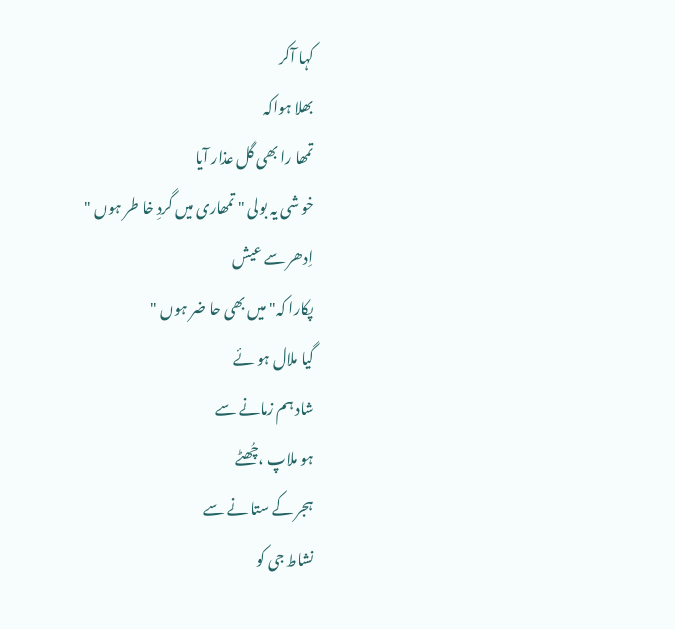کہا آکر
بھلا ہواکہ
تمھا را بھی گل عذار آیا
خو شی یہ بولی " تمھاری میں گردِ خا طر ہوں "
اِدھر سے عیش
پکارا کہ" میں بھی حا ضر ہوں "
گیا ملال ہو ئے
شاد ہم زمانے سے
ہو ملاپ ،چُھٹے
ہجر کے ستا نے سے
نشاط جی کو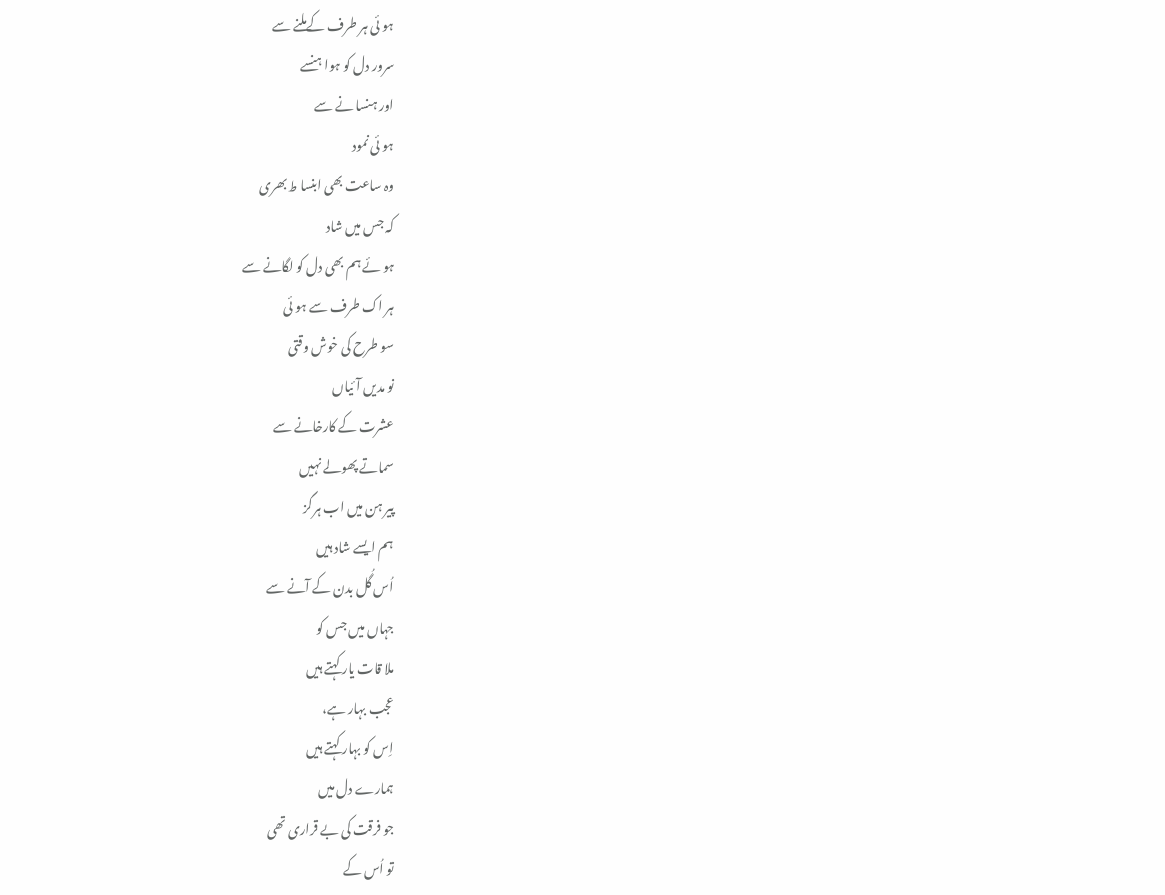ہو ئی ہر طرف کےملنے سے
سرور دل کو ہوا ہنسے
اور ہنسا نے سے
ہو ئی نمود
وہ ساعت بھی ابنسا ط بھری
کہ جس میں شاد
ہو ئے ہم بھی دل کو لگانے سے
ہر اک طرف سے ہو ئی
سو طرح کی خوش وقتی
نو مدیں آئیاں
عشرت کے کارخانے سے
سماتے پھولے نہیں
پیر ہن میں اب ہرگز
ہم ایسے شاد ہیں
اُس گُل بدن کے آنے سے
جہاں میں جس کو
ملا قات یار کہتے ہیں
عجب بہار ہے،
اِس کو بہار کہتے ہیں
ہمارے دل میں
جو فرقت کی بے قراری تھی
تو اُس کے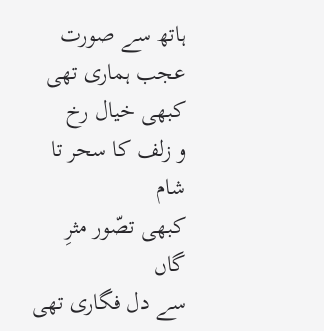ہاتھ سے صورت
عجب ہماری تھی
کبھی خیال رخ
و زلف کا سحر تا شام
کبھی تصّور مثرِ گاں
سے دل فگاری تھی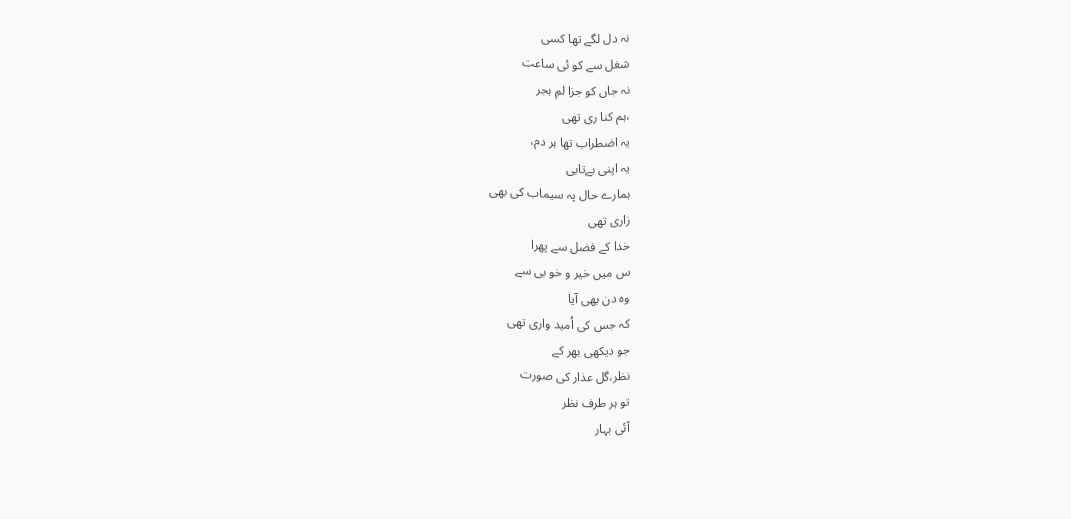نہ دل لگے تھا کسی
شغل سے کو ئی ساعت
نہ جاں کو جزا لمِ ہجر
،ہم کنا ری تھی
یہ اضطراب تھا ہر دم،
یہ اپنی بےتابی
ہمارے حال پہ سیماب کی بھی
زاری تھی
خدا کے فضل سے پھرا
س میں خیر و خو بی سے
وہ دن بھی آیا
کہ جس کی اُمید واری تھی
جو دیکھی بھر کے
نظر،گل عذار کی صورت
تو ہر طرف نظر
آئی بہار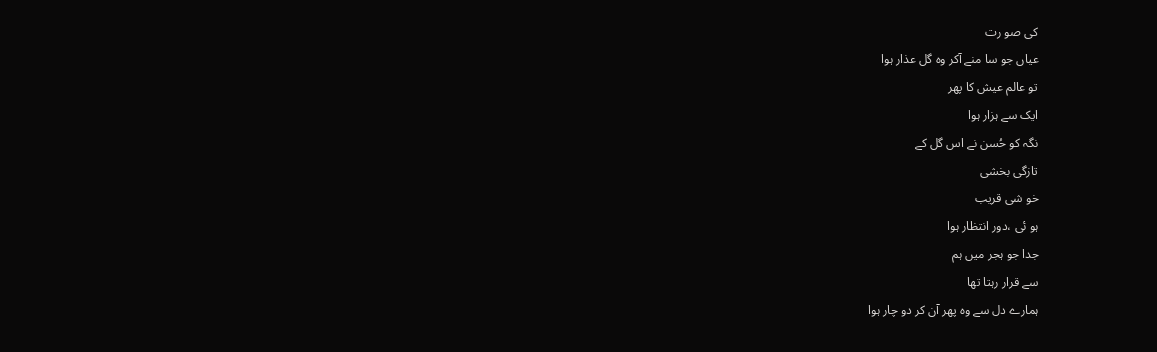کی صو رت
عیاں جو سا منے آکر وہ گل عذار ہوا
تو عالم عیش کا پھر
ایک سے ہزار ہوا
نگہ کو حُسن نے اس گل کے
تازگی بخشی
خو شی قریب
ہو ئی ،دور انتظار ہوا
جدا جو ہجر میں ہم
سے قرار رہتا تھا
ہمارے دل سے وہ پھر آن کر دو چار ہوا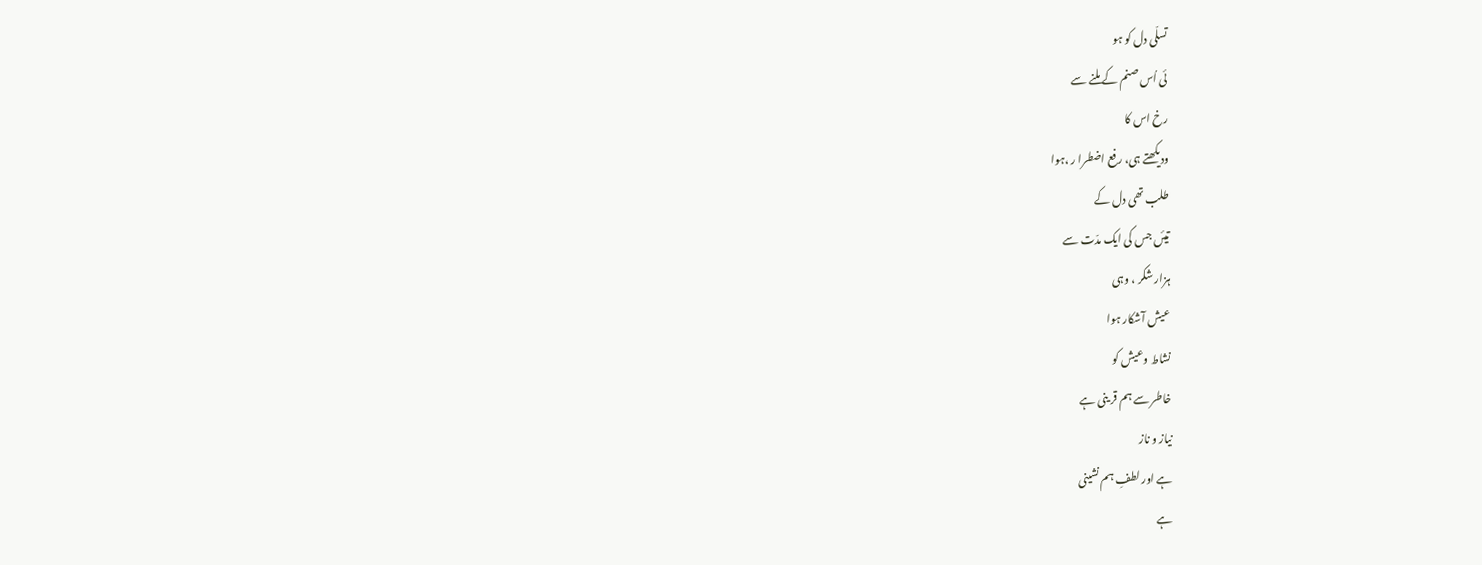تسلّی دل کو ہو
ئی اُس صنم کے ملنے سے
رخ اس کا
ودیکھتے ہی، رفع اضطرا ر ،ہوا
طلب تھی دل کے
تیئں جس کی ایک مدّت سے
ہزار شکر ، وہی
عیش آشکار ہوا
نشاط وعیش کو
خاطر سے ہم قر ینی ہے
نیاز و ناز
ہے اور لطفِ ہم نشینی
ہے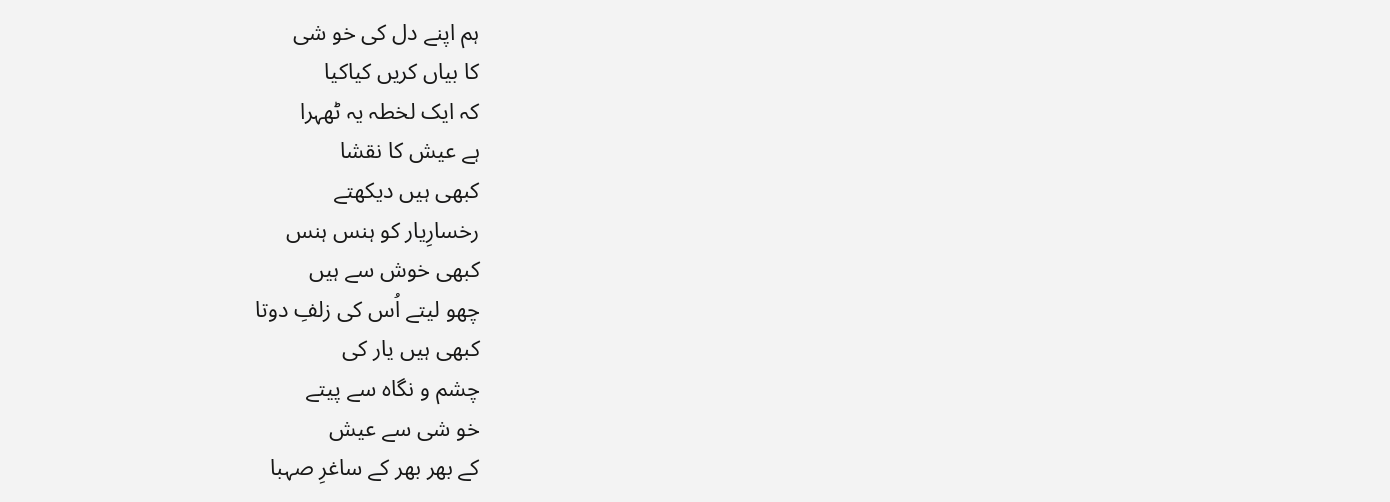ہم اپنے دل کی خو شی
کا بیاں کریں کیاکیا
کہ ایک لخطہ یہ ٹھہرا
ہے عیش کا نقشا
کبھی ہیں دیکھتے
رخسارِیار کو ہنس ہنس
کبھی خوش سے ہیں
چھو لیتے اُس کی زلفِ دوتا
کبھی ہیں یار کی
چشم و نگاہ سے پیتے
خو شی سے عیش
کے بھر بھر کے ساغرِ صہبا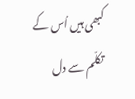کبھی ہیں اُس کے تکلّم سے دل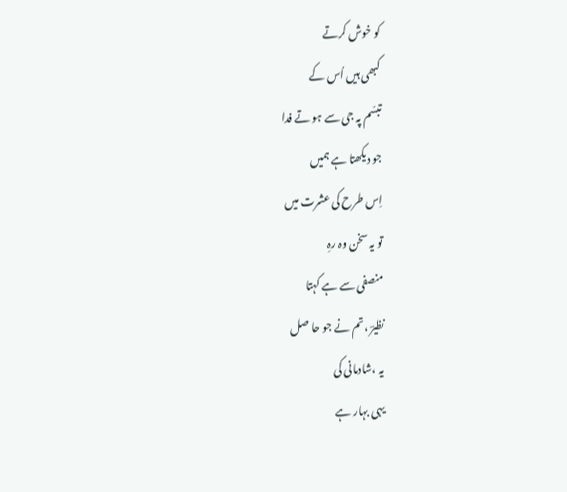کو خوش کرتے
کبھی ہیں اُس کے
تبسّم پہ جی سے ہو تے فدا
جو دیکھتا ہے ہمیں
اِس طرح کی عشرت میں
تو یہ سخن وہ رہِ
منصفی سے ہے کہتا
نظیرؔ ،تم نے جو حا صل
یہ ،شادمانی کی
یہی بہار ہے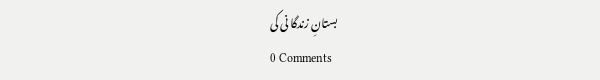بستانِ زندگا نی کی
0 Comments